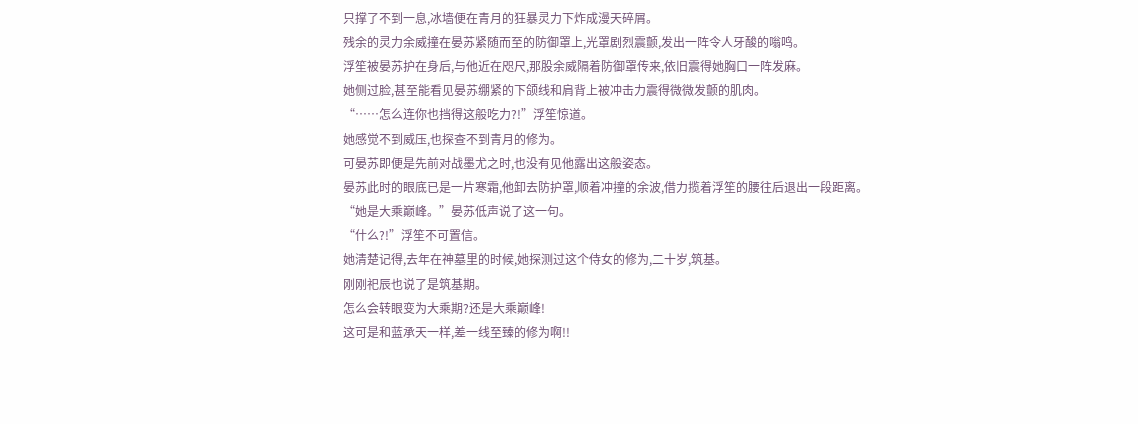只撑了不到一息,冰墙便在青月的狂暴灵力下炸成漫天碎屑。
残余的灵力余威撞在晏苏紧随而至的防御罩上,光罩剧烈震颤,发出一阵令人牙酸的嗡鸣。
浮笙被晏苏护在身后,与他近在咫尺,那股余威隔着防御罩传来,依旧震得她胸口一阵发麻。
她侧过脸,甚至能看见晏苏绷紧的下颌线和肩背上被冲击力震得微微发颤的肌肉。
“……怎么连你也挡得这般吃力?!”浮笙惊道。
她感觉不到威压,也探查不到青月的修为。
可晏苏即便是先前对战墨尤之时,也没有见他露出这般姿态。
晏苏此时的眼底已是一片寒霜,他卸去防护罩,顺着冲撞的余波,借力揽着浮笙的腰往后退出一段距离。
“她是大乘巅峰。”晏苏低声说了这一句。
“什么?!”浮笙不可置信。
她清楚记得,去年在神墓里的时候,她探测过这个侍女的修为,二十岁,筑基。
刚刚祀辰也说了是筑基期。
怎么会转眼变为大乘期?还是大乘巅峰!
这可是和蓝承天一样,差一线至臻的修为啊!!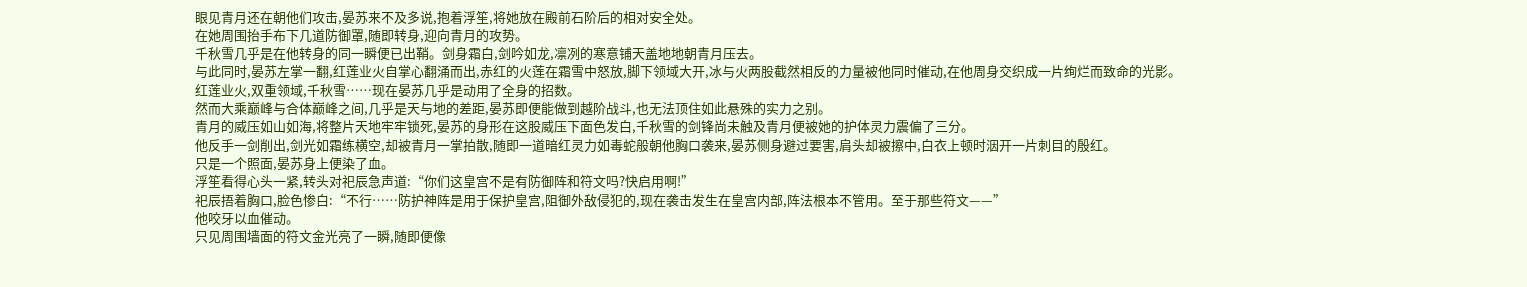眼见青月还在朝他们攻击,晏苏来不及多说,抱着浮笙,将她放在殿前石阶后的相对安全处。
在她周围抬手布下几道防御罩,随即转身,迎向青月的攻势。
千秋雪几乎是在他转身的同一瞬便已出鞘。剑身霜白,剑吟如龙,凛冽的寒意铺天盖地地朝青月压去。
与此同时,晏苏左掌一翻,红莲业火自掌心翻涌而出,赤红的火莲在霜雪中怒放,脚下领域大开,冰与火两股截然相反的力量被他同时催动,在他周身交织成一片绚烂而致命的光影。
红莲业火,双重领域,千秋雪……现在晏苏几乎是动用了全身的招数。
然而大乘巅峰与合体巅峰之间,几乎是天与地的差距,晏苏即便能做到越阶战斗,也无法顶住如此悬殊的实力之别。
青月的威压如山如海,将整片天地牢牢锁死,晏苏的身形在这股威压下面色发白,千秋雪的剑锋尚未触及青月便被她的护体灵力震偏了三分。
他反手一剑削出,剑光如霜练横空,却被青月一掌拍散,随即一道暗红灵力如毒蛇般朝他胸口袭来,晏苏侧身避过要害,肩头却被擦中,白衣上顿时洇开一片刺目的殷红。
只是一个照面,晏苏身上便染了血。
浮笙看得心头一紧,转头对祀辰急声道:“你们这皇宫不是有防御阵和符文吗?快启用啊!”
祀辰捂着胸口,脸色惨白:“不行……防护神阵是用于保护皇宫,阻御外敌侵犯的,现在袭击发生在皇宫内部,阵法根本不管用。至于那些符文——”
他咬牙以血催动。
只见周围墙面的符文金光亮了一瞬,随即便像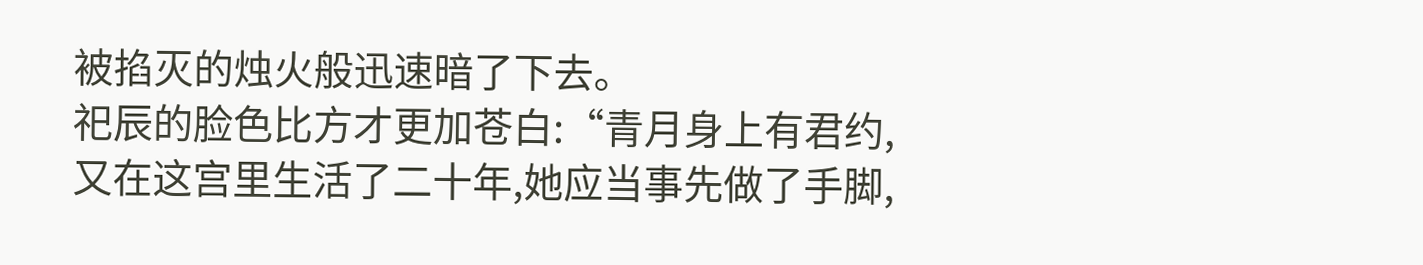被掐灭的烛火般迅速暗了下去。
祀辰的脸色比方才更加苍白:“青月身上有君约,又在这宫里生活了二十年,她应当事先做了手脚,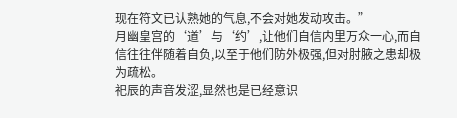现在符文已认熟她的气息,不会对她发动攻击。”
月幽皇宫的‘道’与‘约’,让他们自信内里万众一心,而自信往往伴随着自负,以至于他们防外极强,但对肘腋之患却极为疏松。
祀辰的声音发涩,显然也是已经意识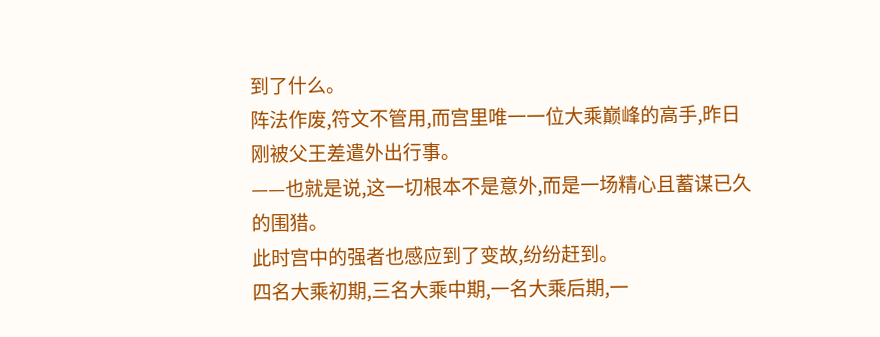到了什么。
阵法作废,符文不管用,而宫里唯一一位大乘巅峰的高手,昨日刚被父王差遣外出行事。
——也就是说,这一切根本不是意外,而是一场精心且蓄谋已久的围猎。
此时宫中的强者也感应到了变故,纷纷赶到。
四名大乘初期,三名大乘中期,一名大乘后期,一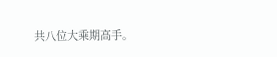共八位大乘期高手。